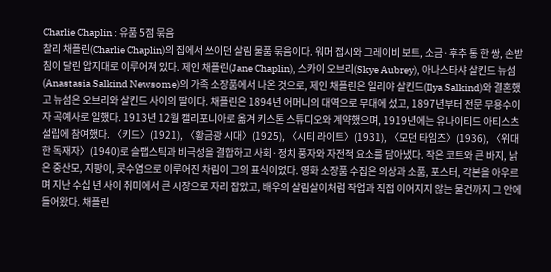Charlie Chaplin : 유품 5점 묶음
찰리 채플린(Charlie Chaplin)의 집에서 쓰이던 살림 물품 묶음이다. 워머 접시와 그레이비 보트, 소금·후추 통 한 쌍, 손받침이 달린 압지대로 이루어져 있다. 제인 채플린(Jane Chaplin), 스카이 오브리(Skye Aubrey), 아나스타샤 살킨드 뉴섬(Anastasia Salkind Newsome)의 가족 소장품에서 나온 것으로, 제인 채플린은 일리야 살킨드(Ilya Salkind)와 결혼했고 뉴섬은 오브리와 살킨드 사이의 딸이다. 채플린은 1894년 어머니의 대역으로 무대에 섰고, 1897년부터 전문 무용수이자 곡예사로 일했다. 1913년 12월 캘리포니아로 옮겨 키스톤 스튜디오와 계약했으며, 1919년에는 유나이티드 아티스츠 설립에 참여했다. 〈키드〉(1921), 〈황금광 시대〉(1925), 〈시티 라이트〉(1931), 〈모던 타임즈〉(1936), 〈위대한 독재자〉(1940)로 슬랩스틱과 비극성을 결합하고 사회·정치 풍자와 자전적 요소를 담아냈다. 작은 코트와 큰 바지, 낡은 중산모, 지팡이, 콧수염으로 이루어진 차림이 그의 표식이었다. 영화 소장품 수집은 의상과 소품, 포스터, 각본을 아우르며 지난 수십 년 사이 취미에서 큰 시장으로 자리 잡았고, 배우의 살림살이처럼 작업과 직접 이어지지 않는 물건까지 그 안에 들어왔다. 채플린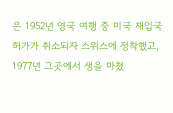은 1952년 영국 여행 중 미국 재입국 허가가 취소되자 스위스에 정착했고, 1977년 그곳에서 생을 마쳤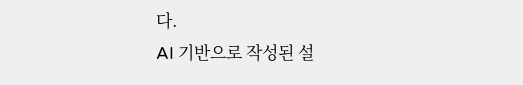다.
AI 기반으로 작성된 설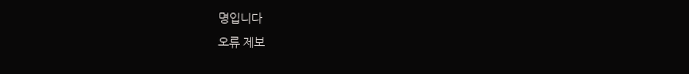명입니다
오류 제보